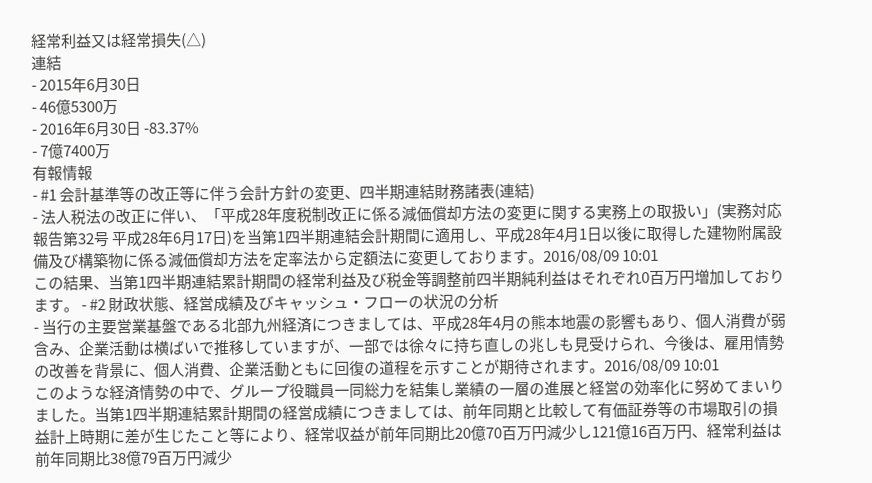経常利益又は経常損失(△)
連結
- 2015年6月30日
- 46億5300万
- 2016年6月30日 -83.37%
- 7億7400万
有報情報
- #1 会計基準等の改正等に伴う会計方針の変更、四半期連結財務諸表(連結)
- 法人税法の改正に伴い、「平成28年度税制改正に係る減価償却方法の変更に関する実務上の取扱い」(実務対応報告第32号 平成28年6月17日)を当第1四半期連結会計期間に適用し、平成28年4月1日以後に取得した建物附属設備及び構築物に係る減価償却方法を定率法から定額法に変更しております。2016/08/09 10:01
この結果、当第1四半期連結累計期間の経常利益及び税金等調整前四半期純利益はそれぞれ0百万円増加しております。 - #2 財政状態、経営成績及びキャッシュ・フローの状況の分析
- 当行の主要営業基盤である北部九州経済につきましては、平成28年4月の熊本地震の影響もあり、個人消費が弱含み、企業活動は横ばいで推移していますが、一部では徐々に持ち直しの兆しも見受けられ、今後は、雇用情勢の改善を背景に、個人消費、企業活動ともに回復の道程を示すことが期待されます。2016/08/09 10:01
このような経済情勢の中で、グループ役職員一同総力を結集し業績の一層の進展と経営の効率化に努めてまいりました。当第1四半期連結累計期間の経営成績につきましては、前年同期と比較して有価証券等の市場取引の損益計上時期に差が生じたこと等により、経常収益が前年同期比20億70百万円減少し121億16百万円、経常利益は前年同期比38億79百万円減少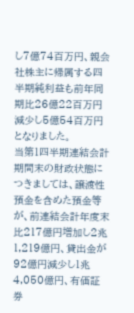し7億74百万円、親会社株主に帰属する四半期純利益も前年同期比26億22百万円減少し5億54百万円となりました。
当第1四半期連結会計期間末の財政状態につきましては、譲渡性預金を含めた預金等が、前連結会計年度末比217億円増加し2兆1,219億円、貸出金が92億円減少し1兆4,050億円、有価証券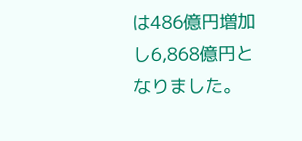は486億円増加し6,868億円となりました。